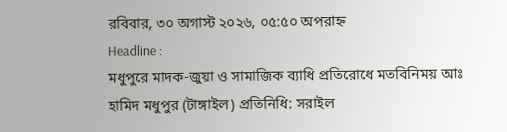রবিবার, ৩০ অগাস্ট ২০২৬, ০৫:৫০ অপরাহ্ন
Headline :
মধুপুরে মাদক-জুয়া ও সামাজিক ব্যাধি প্রতিরোধে মতবিনিময় আঃ হামিদ মধুপুর (টাঙ্গাইল) প্রতিনিধি: সরাইল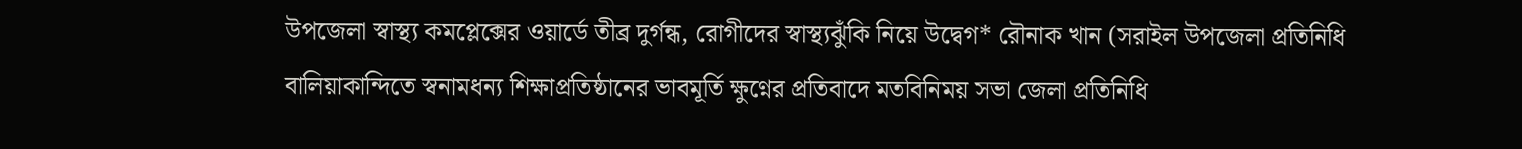উপজেলা স্বাস্থ্য কমপ্লেক্সের ওয়ার্ডে তীব্র দুর্গন্ধ, রোগীদের স্বাস্থ্যঝুঁকি নিয়ে উদ্বেগ* রৌনাক খান (সরাইল উপজেলা প্রতিনিধি বালিয়াকান্দিতে স্বনামধন্য শিক্ষাপ্রতিষ্ঠানের ভাবমূর্তি ক্ষুণ্নের প্রতিবাদে মতবিনিময় সভা জেলা প্রতিনিধি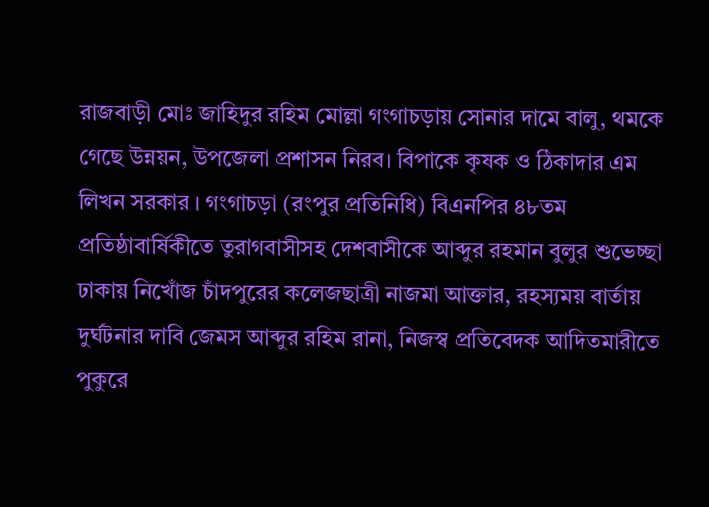রাজবাড়ী মোঃ জাহিদুর রহিম মোল্লা গংগাচড়ায় সোনার দামে বালু, থমকে গেছে উন্নয়ন, উপজেলা প্রশাসন নিরব। বিপাকে কৃষক ও ঠিকাদার এম লিখন সরকার । গংগাচড়া (রংপুর প্রতিনিধি) বিএনপির ৪৮তম প্রতিষ্ঠাবার্ষিকীতে তুরাগবাসীসহ দেশবাসীকে আব্দুর রহমান বুলুর শুভেচ্ছা ঢাকায় নিখোঁজ চাঁদপুরের কলেজছাত্রী নাজমা আক্তার, রহস্যময় বার্তায় দুর্ঘটনার দাবি জেমস আব্দুর রহিম রানা, নিজস্ব প্রতিবেদক আদিতমারীতে পুকুরে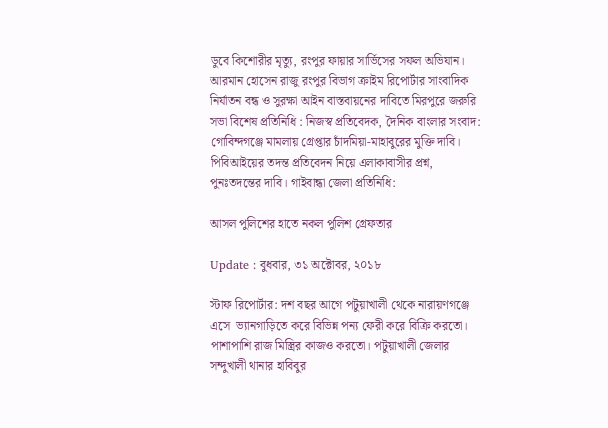ডুবে কিশোরীর মৃত্যু, রংপুর ফায়ার সার্ভিসের সফল অভিযান। আরমান হোসেন রাজু রংপুর বিভাগ ক্রাইম রিপোর্টার সাংবাদিক নির্যাতন বন্ধ ও সুরক্ষা আইন বাস্তবায়নের দাবিতে মিরপুরে জরুরি সভা বিশেষ প্রতিনিধি : নিজস্ব প্রতিবেদক, দৈনিক বাংলার সংবাদ: গোবিন্দগঞ্জে মামলায় গ্রেপ্তার চাঁদমিয়া-মাহাবুরের মুক্তি দাবি। পিবিআইয়ের তদন্ত প্রতিবেদন নিয়ে এলাকাবাসীর প্রশ্ন, পুনঃতদন্তের দাবি। গাইবান্ধা জেলা প্রতিনিধি:

আসল পুলিশের হাতে নকল পুলিশ গ্রেফতার

Update : বুধবার, ৩১ অক্টোবর, ২০১৮

স্টাফ রিপোর্টার: দশ বছর আগে পটুয়াখালী থেকে নারায়ণগঞ্জে এসে  ভ্যানগাড়িতে করে বিভিন্ন পন্য ফেরী করে বিক্রি করতো। পাশাপাশি রাজ মিস্ত্রির কাজও করতো। পটুয়াখালী জেলার সন্দুখালী থানার হাবিবুর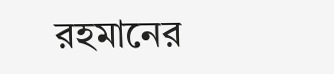রহমানের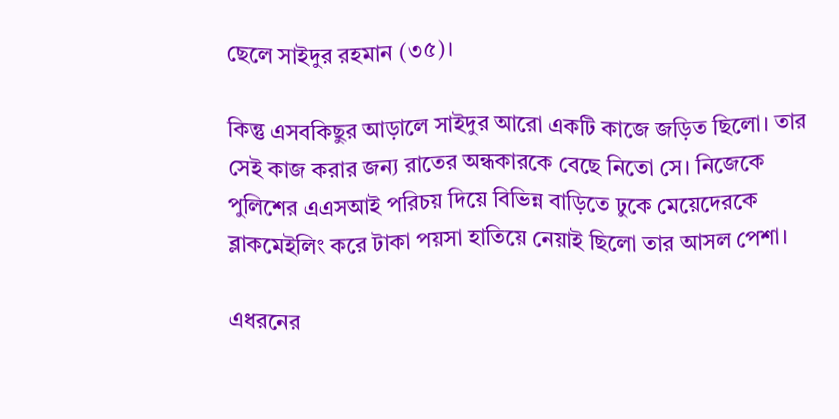ছেলে সাইদুর রহমান (৩৫)।

কিন্তু এসবকিছুর আড়ালে সাইদুর আরো একটি কাজে জড়িত ছিলো। তার সেই কাজ করার জন্য রাতের অন্ধকারকে বেছে নিতো সে। নিজেকে পুলিশের এএসআই পরিচয় দিয়ে বিভিন্ন বাড়িতে ঢুকে মেয়েদেরকে ব্লাকমেইলিং করে টাকা পয়সা হাতিয়ে নেয়াই ছিলো তার আসল পেশা।

এধরনের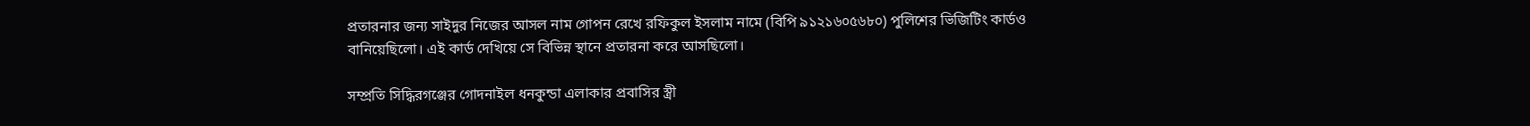প্রতারনার জন্য সাইদুর নিজের আসল নাম গোপন রেখে রফিকুল ইসলাম নামে (বিপি ৯১২১৬০৫৬৮০) পুলিশের ভিজিটিং কার্ডও বানিয়েছিলো। এই কার্ড দেখিয়ে সে বিভিন্ন স্থানে প্রতারনা করে আসছিলো।

সম্প্রতি সিদ্ধিরগঞ্জের গোদনাইল ধনকুন্ডা এলাকার প্রবাসির স্ত্রী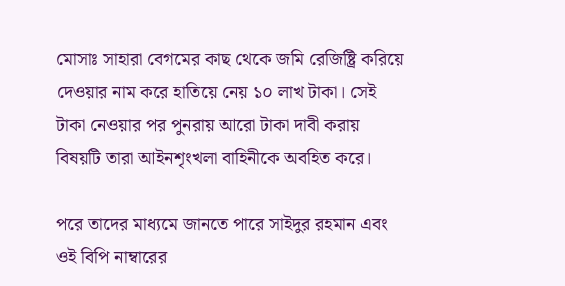মোসাঃ সাহারা বেগমের কাছ থেকে জমি রেজিষ্ট্রি করিয়ে দেওয়ার নাম করে হাতিয়ে নেয় ১০ লাখ টাকা। সেই টাকা নেওয়ার পর পুনরায় আরো টাকা দাবী করায় বিষয়টি তারা আইনশৃংখলা বাহিনীকে অবহিত করে।

পরে তাদের মাধ্যমে জানতে পারে সাইদুর রহমান এবং ওই বিপি নাম্বারের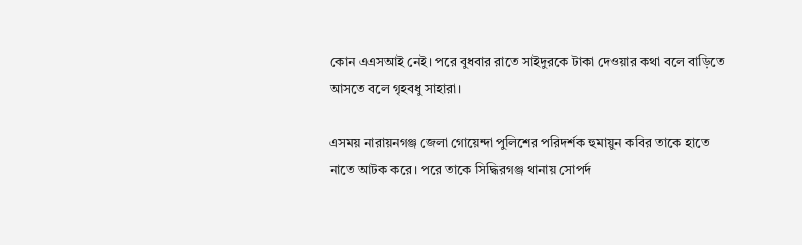কোন এএসআই নেই। পরে বুধবার রাতে সাইদুরকে টাকা দেওয়ার কথা বলে বাড়িতে আসতে বলে গৃহবধু সাহারা।

এসময় নারায়নগঞ্জ জেলা গোয়েন্দা পুলিশের পরিদর্শক হুমায়ুন কবির তাকে হাতে নাতে আটক করে। পরে তাকে সিদ্ধিরগঞ্জ থানায় সোপর্দ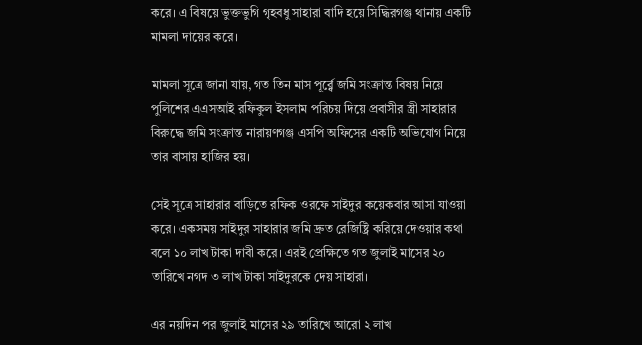করে। এ বিষয়ে ভুক্তভুগি গৃহবধু সাহারা বাদি হয়ে সিদ্ধিরগঞ্জ থানায় একটি মামলা দায়ের করে।

মামলা সূত্রে জানা যায়, গত তিন মাস পূর্র্বে জমি সংক্রান্ত বিষয় নিয়ে পুলিশের এএসআই রফিকুল ইসলাম পরিচয় দিয়ে প্রবাসীর স্ত্রী সাহারার বিরুদ্ধে জমি সংক্রান্ত নারায়ণগঞ্জ এসপি অফিসের একটি অভিযোগ নিয়ে তার বাসায় হাজির হয়।

সেই সূত্রে সাহারার বাড়িতে রফিক ওরফে সাইদুর কয়েকবার আসা যাওয়া করে। একসময় সাইদুর সাহারার জমি দ্রুত রেজিষ্ট্রি করিয়ে দেওয়ার কথা বলে ১০ লাখ টাকা দাবী করে। এরই প্রেক্ষিতে গত জুলাই মাসের ২০ তারিখে নগদ ৩ লাখ টাকা সাইদুরকে দেয় সাহারা।

এর নয়দিন পর জুলাই মাসের ২৯ তারিখে আরো ২ লাখ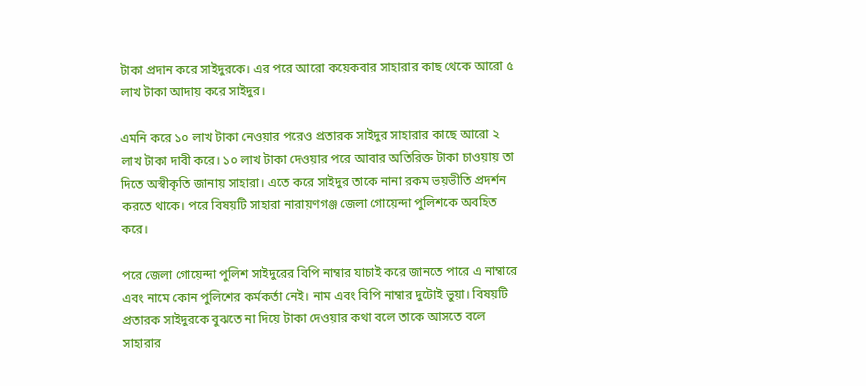টাকা প্রদান করে সাইদুরকে। এর পরে আরো কয়েকবার সাহারার কাছ থেকে আরো ৫ লাখ টাকা আদায় করে সাইদুর।

এমনি করে ১০ লাখ টাকা নেওয়ার পরেও প্রতারক সাইদুর সাহারার কাছে আরো ২ লাখ টাকা দাবী করে। ১০ লাখ টাকা দেওয়ার পরে আবার অতিরিক্ত টাকা চাওয়ায় তা দিতে অস্বীকৃতি জানায় সাহারা। এতে করে সাইদুর তাকে নানা রকম ভয়ভীতি প্রদর্শন করতে থাকে। পরে বিষয়টি সাহারা নারায়ণগঞ্জ জেলা গোয়েন্দা পুলিশকে অবহিত করে।

পরে জেলা গোয়েন্দা পুলিশ সাইদুরের বিপি নাম্বার যাচাই করে জানতে পারে এ নাম্বারে এবং নামে কোন পুলিশের কর্মকর্তা নেই। নাম এবং বিপি নাম্বার দুটোই ভুয়া। বিষয়টি প্রতারক সাইদুরকে বুঝতে না দিয়ে টাকা দেওয়ার কথা বলে তাকে আসতে বলে সাহারার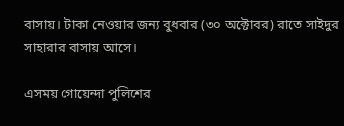বাসায়। টাকা নেওয়ার জন্য বুধবার (৩০ অক্টোবর) রাতে সাইদুর সাহারার বাসায় আসে।

এসময় গোয়েন্দা পুলিশের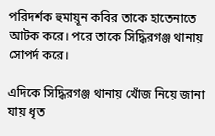পরিদর্শক হুমায়ূন কবির তাকে হাতেনাতে আটক করে। পরে তাকে সিদ্ধিরগঞ্জ থানায় সোপর্দ করে।

এদিকে সিদ্ধিরগঞ্জ থানায় খোঁজ নিয়ে জানা যায় ধৃত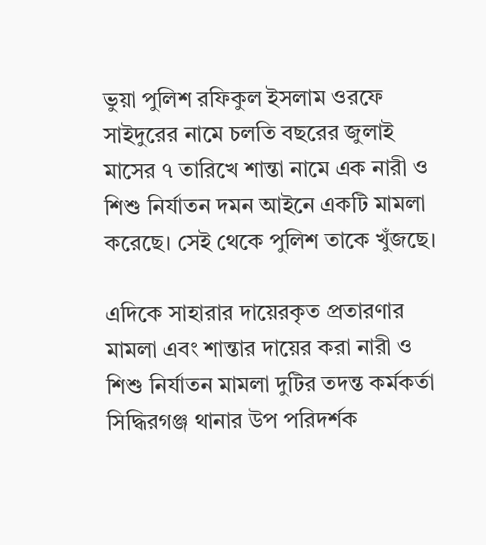ভুয়া পুলিশ রফিকুল ইসলাম ওরফে সাইদুরের নামে চলতি বছরের জুলাই মাসের ৭ তারিখে শান্তা নামে এক নারী ও শিশু নির্যাতন দমন আইনে একটি মামলা করেছে। সেই থেকে পুলিশ তাকে খুঁজছে।

এদিকে সাহারার দায়েরকৃত প্রতারণার মামলা এবং শান্তার দায়ের করা নারী ও শিশু নির্যাতন মামলা দুটির তদন্ত কর্মকর্তা সিদ্ধিরগঞ্জ থানার উপ পরিদর্শক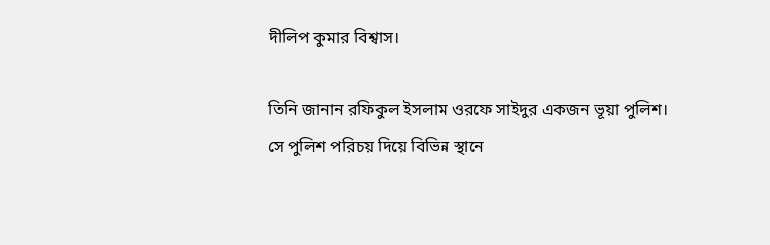দীলিপ কুমার বিশ্বাস।

তিনি জানান রফিকুল ইসলাম ওরফে সাইদুর একজন ভূয়া পুলিশ। সে পুলিশ পরিচয় দিয়ে বিভিন্ন স্থানে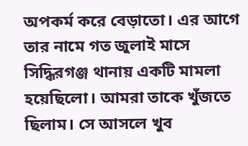অপকর্ম করে বেড়াতো। এর আগে তার নামে গত জুলাই মাসে সিদ্ধিরগঞ্জ থানায় একটি মামলা হয়েছিলো। আমরা তাকে খুঁজতে ছিলাম। সে আসলে খুব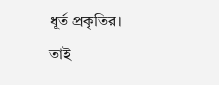ধূর্ত প্রকৃতির। তাই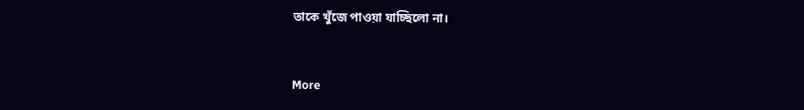তাকে খুঁজে পাওয়া যাচ্ছিলো না।


More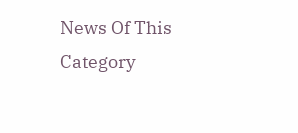News Of This Category